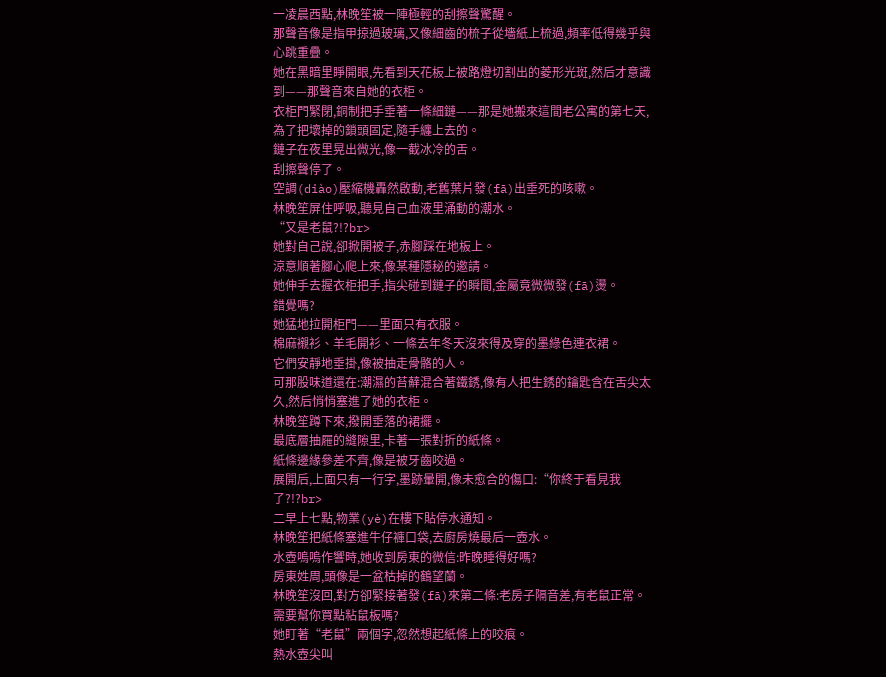一凌晨西點,林晚笙被一陣極輕的刮擦聲驚醒。
那聲音像是指甲掠過玻璃,又像細齒的梳子從墻紙上梳過,頻率低得幾乎與心跳重疊。
她在黑暗里睜開眼,先看到天花板上被路燈切割出的菱形光斑,然后才意識到——那聲音來自她的衣柜。
衣柜門緊閉,銅制把手垂著一條細鏈——那是她搬來這間老公寓的第七天,為了把壞掉的鎖頭固定,隨手纏上去的。
鏈子在夜里晃出微光,像一截冰冷的舌。
刮擦聲停了。
空調(diào)壓縮機轟然啟動,老舊葉片發(fā)出垂死的咳嗽。
林晚笙屏住呼吸,聽見自己血液里涌動的潮水。
“又是老鼠?!?br>
她對自己說,卻掀開被子,赤腳踩在地板上。
涼意順著腳心爬上來,像某種隱秘的邀請。
她伸手去握衣柜把手,指尖碰到鏈子的瞬間,金屬竟微微發(fā)燙。
錯覺嗎?
她猛地拉開柜門——里面只有衣服。
棉麻襯衫、羊毛開衫、一條去年冬天沒來得及穿的墨綠色連衣裙。
它們安靜地垂掛,像被抽走骨骼的人。
可那股味道還在:潮濕的苔蘚混合著鐵銹,像有人把生銹的鑰匙含在舌尖太久,然后悄悄塞進了她的衣柜。
林晚笙蹲下來,撥開垂落的裙擺。
最底層抽屜的縫隙里,卡著一張對折的紙條。
紙條邊緣參差不齊,像是被牙齒咬過。
展開后,上面只有一行字,墨跡暈開,像未愈合的傷口:“你終于看見我了?!?br>
二早上七點,物業(yè)在樓下貼停水通知。
林晚笙把紙條塞進牛仔褲口袋,去廚房燒最后一壺水。
水壺嗚嗚作響時,她收到房東的微信:昨晚睡得好嗎?
房東姓周,頭像是一盆枯掉的鶴望蘭。
林晚笙沒回,對方卻緊接著發(fā)來第二條:老房子隔音差,有老鼠正常。
需要幫你買點粘鼠板嗎?
她盯著“老鼠”兩個字,忽然想起紙條上的咬痕。
熱水壺尖叫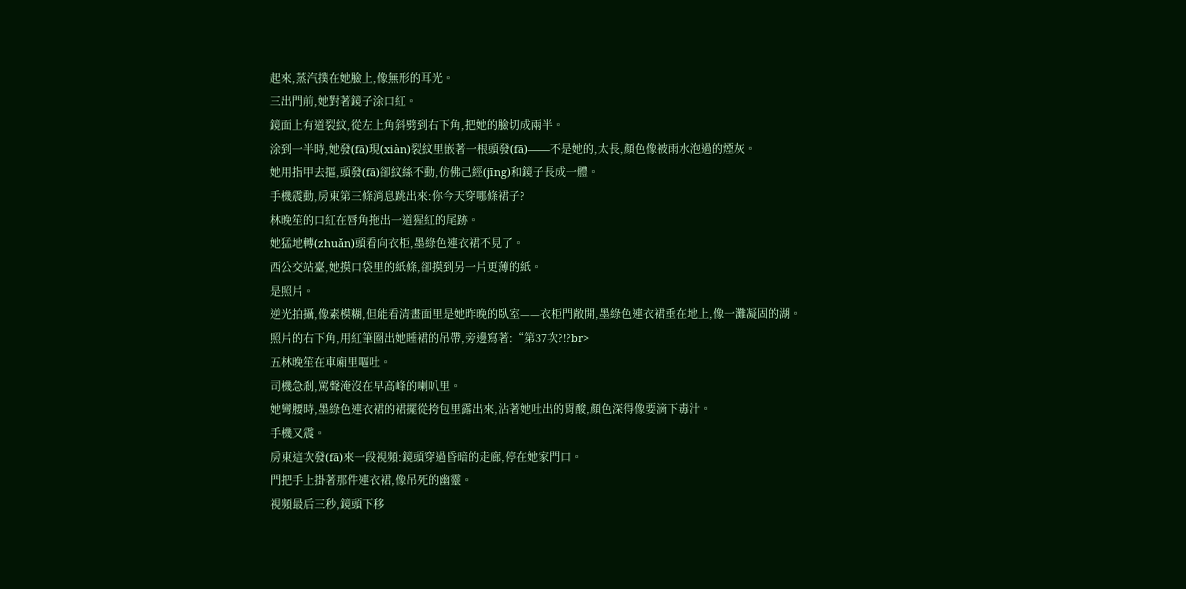起來,蒸汽撲在她臉上,像無形的耳光。
三出門前,她對著鏡子涂口紅。
鏡面上有道裂紋,從左上角斜劈到右下角,把她的臉切成兩半。
涂到一半時,她發(fā)現(xiàn)裂紋里嵌著一根頭發(fā)——不是她的,太長,顏色像被雨水泡過的煙灰。
她用指甲去摳,頭發(fā)卻紋絲不動,仿佛己經(jīng)和鏡子長成一體。
手機震動,房東第三條消息跳出來:你今天穿哪條裙子?
林晚笙的口紅在唇角拖出一道猩紅的尾跡。
她猛地轉(zhuǎn)頭看向衣柜,墨綠色連衣裙不見了。
西公交站臺,她摸口袋里的紙條,卻摸到另一片更薄的紙。
是照片。
逆光拍攝,像素模糊,但能看清畫面里是她昨晚的臥室——衣柜門敞開,墨綠色連衣裙垂在地上,像一灘凝固的湖。
照片的右下角,用紅筆圈出她睡裙的吊帶,旁邊寫著:“第37次?!?br>
五林晚笙在車廂里嘔吐。
司機急剎,罵聲淹沒在早高峰的喇叭里。
她彎腰時,墨綠色連衣裙的裙擺從挎包里露出來,沾著她吐出的胃酸,顏色深得像要滴下毒汁。
手機又震。
房東這次發(fā)來一段視頻:鏡頭穿過昏暗的走廊,停在她家門口。
門把手上掛著那件連衣裙,像吊死的幽靈。
視頻最后三秒,鏡頭下移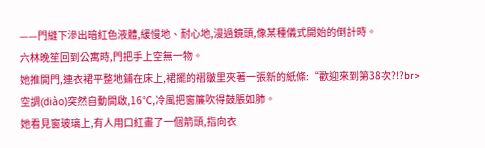——門縫下滲出暗紅色液體,緩慢地、耐心地,漫過鏡頭,像某種儀式開始的倒計時。
六林晚笙回到公寓時,門把手上空無一物。
她推開門,連衣裙平整地鋪在床上,裙擺的褶皺里夾著一張新的紙條:“歡迎來到第38次?!?br>
空調(diào)突然自動開啟,16℃,冷風把窗簾吹得鼓脹如肺。
她看見窗玻璃上,有人用口紅畫了一個箭頭,指向衣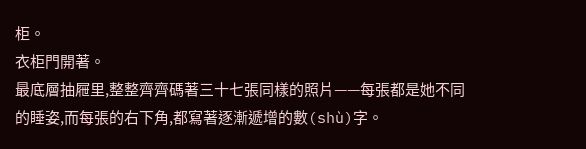柜。
衣柜門開著。
最底層抽屜里,整整齊齊碼著三十七張同樣的照片——每張都是她不同的睡姿,而每張的右下角,都寫著逐漸遞增的數(shù)字。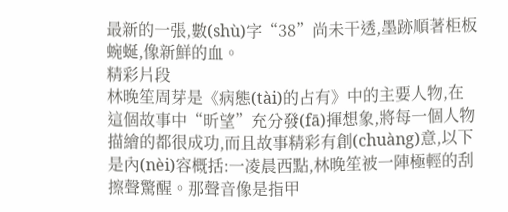最新的一張,數(shù)字“38”尚未干透,墨跡順著柜板蜿蜒,像新鮮的血。
精彩片段
林晚笙周芽是《病態(tài)的占有》中的主要人物,在這個故事中“昕望”充分發(fā)揮想象,將每一個人物描繪的都很成功,而且故事精彩有創(chuàng)意,以下是內(nèi)容概括:一凌晨西點,林晚笙被一陣極輕的刮擦聲驚醒。那聲音像是指甲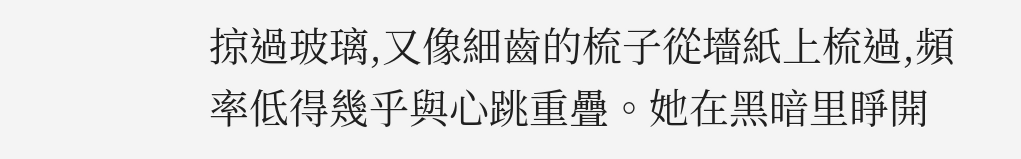掠過玻璃,又像細齒的梳子從墻紙上梳過,頻率低得幾乎與心跳重疊。她在黑暗里睜開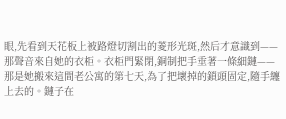眼,先看到天花板上被路燈切割出的菱形光斑,然后才意識到——那聲音來自她的衣柜。衣柜門緊閉,銅制把手垂著一條細鏈——那是她搬來這間老公寓的第七天,為了把壞掉的鎖頭固定,隨手纏上去的。鏈子在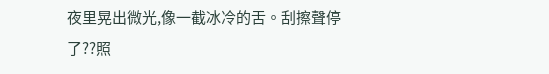夜里晃出微光,像一截冰冷的舌。刮擦聲停了??照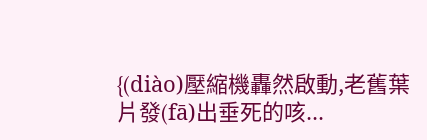{(diào)壓縮機轟然啟動,老舊葉片發(fā)出垂死的咳...